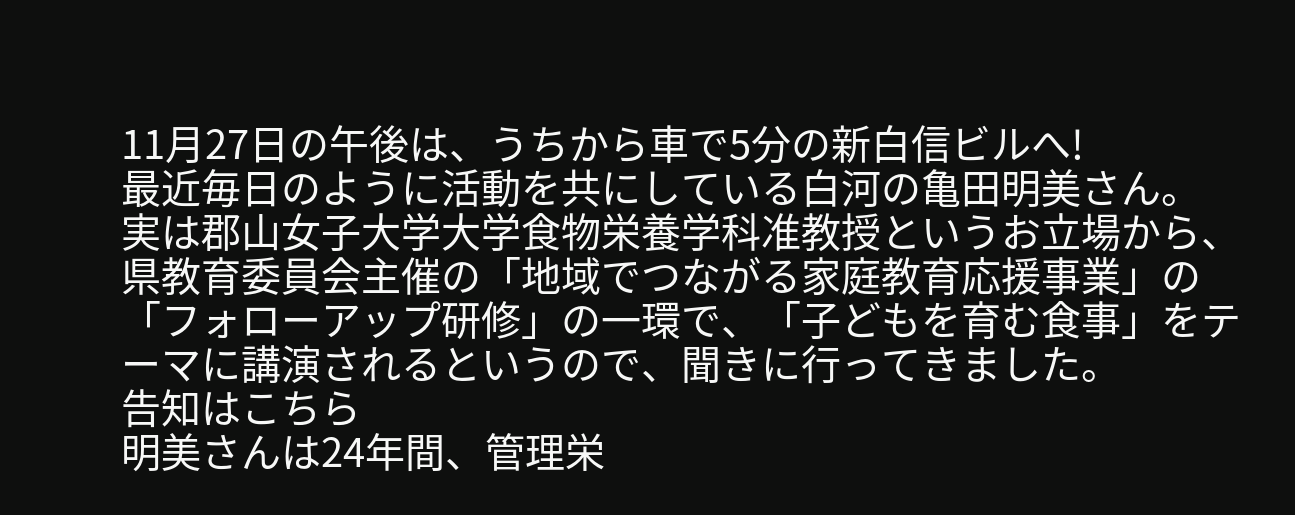11月27日の午後は、うちから車で5分の新白信ビルへ!
最近毎日のように活動を共にしている白河の亀田明美さん。
実は郡山女子大学大学食物栄養学科准教授というお立場から、
県教育委員会主催の「地域でつながる家庭教育応援事業」の「フォローアップ研修」の一環で、「子どもを育む食事」をテーマに講演されるというので、聞きに行ってきました。
告知はこちら
明美さんは24年間、管理栄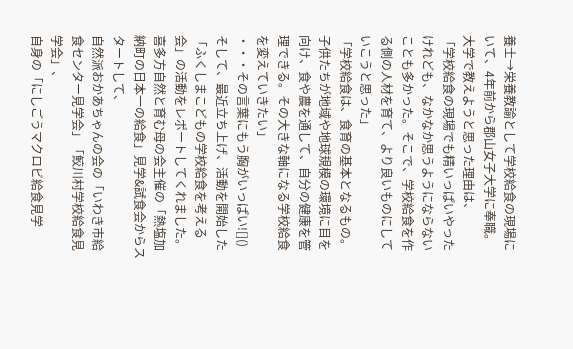養士→栄養教諭として学校給食の現場にいて、4年前から郡山女子大学に奉職。
大学で教えようと思った理由は、
「学校給食の現場でも精いっぱいやったけれども、なかなか思うようにならないことも多かった。そこで、学校給食を作る側の人材を育て、より良いものにしていこうと思った」
「学校給食は、食育の基本となるもの。子供たちが地域や地球規模の環境に目を向け、食や農を通して、自分の健康を管理できる。その大きな軸になる学校給食を変えていきたい」
・・・その言葉にもう胸がいっぱい![]()
そして、最近立ち上げ、活動を開始した「ふくしまこどもの学校給食を考える会」の活動をレポートしてくれました。
喜多方自然と育む母の会主催の「熱塩加納町の日本一の給食」見学&試食会からスタートして、
自然派おかあちゃんの会の「いわき市給食センター見学会」「鮫川村学校給食見学会」、
自身の「にしごうマクロビ給食見学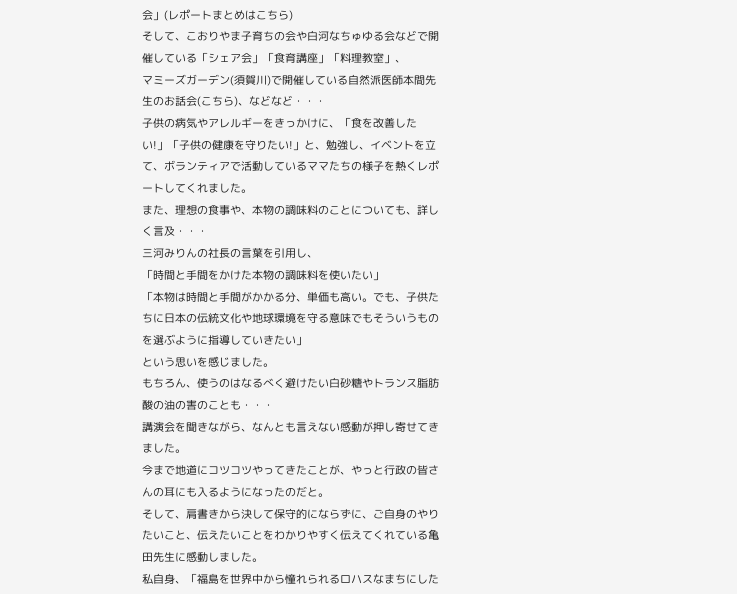会」(レポートまとめはこちら)
そして、こおりやま子育ちの会や白河なちゅゆる会などで開催している「シェア会」「食育講座」「料理教室」、
マミーズガーデン(須賀川)で開催している自然派医師本間先生のお話会(こちら)、などなど・・・
子供の病気やアレルギーをきっかけに、「食を改善したい!」「子供の健康を守りたい!」と、勉強し、イベントを立て、ボランティアで活動しているママたちの様子を熱くレポートしてくれました。
また、理想の食事や、本物の調味料のことについても、詳しく言及・・・
三河みりんの社長の言葉を引用し、
「時間と手間をかけた本物の調味料を使いたい」
「本物は時間と手間がかかる分、単価も高い。でも、子供たちに日本の伝統文化や地球環境を守る意味でもそういうものを選ぶように指導していきたい」
という思いを感じました。
もちろん、使うのはなるべく避けたい白砂糖やトランス脂肪酸の油の害のことも・・・
講演会を聞きながら、なんとも言えない感動が押し寄せてきました。
今まで地道にコツコツやってきたことが、やっと行政の皆さんの耳にも入るようになったのだと。
そして、肩書きから決して保守的にならずに、ご自身のやりたいこと、伝えたいことをわかりやすく伝えてくれている亀田先生に感動しました。
私自身、「福島を世界中から憧れられるロハスなまちにした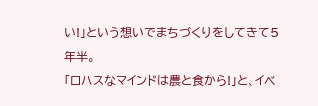い!」という想いでまちづくりをしてきて5年半。
「ロハスなマインドは農と食から!」と、イベ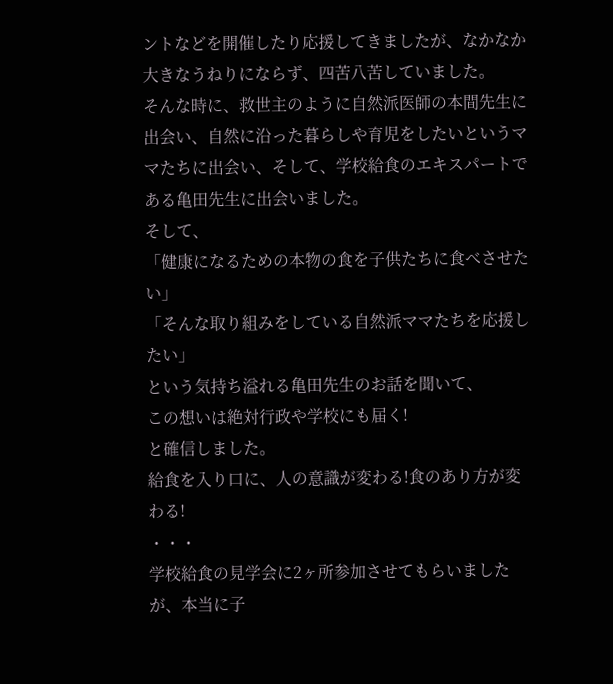ントなどを開催したり応援してきましたが、なかなか大きなうねりにならず、四苦八苦していました。
そんな時に、救世主のように自然派医師の本間先生に出会い、自然に沿った暮らしや育児をしたいというママたちに出会い、そして、学校給食のエキスパートである亀田先生に出会いました。
そして、
「健康になるための本物の食を子供たちに食べさせたい」
「そんな取り組みをしている自然派ママたちを応援したい」
という気持ち溢れる亀田先生のお話を聞いて、
この想いは絶対行政や学校にも届く!
と確信しました。
給食を入り口に、人の意識が変わる!食のあり方が変わる!
・・・
学校給食の見学会に2ヶ所参加させてもらいましたが、本当に子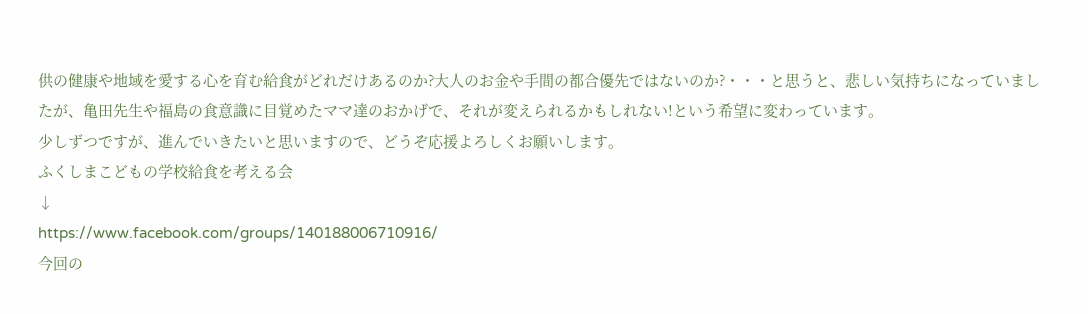供の健康や地域を愛する心を育む給食がどれだけあるのか?大人のお金や手間の都合優先ではないのか?・・・と思うと、悲しい気持ちになっていましたが、亀田先生や福島の食意識に目覚めたママ達のおかげで、それが変えられるかもしれない!という希望に変わっています。
少しずつですが、進んでいきたいと思いますので、どうぞ応援よろしくお願いします。
ふくしまこどもの学校給食を考える会
↓
https://www.facebook.com/groups/140188006710916/
今回の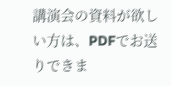講演会の資料が欲しい方は、PDFでお送りできま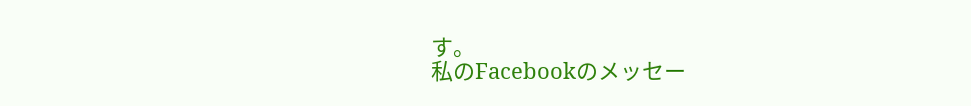す。
私のFacebookのメッセー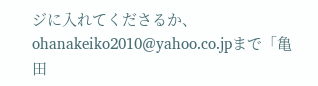ジに入れてくださるか、ohanakeiko2010@yahoo.co.jpまで「亀田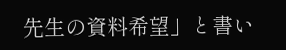先生の資料希望」と書い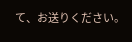て、お送りください。